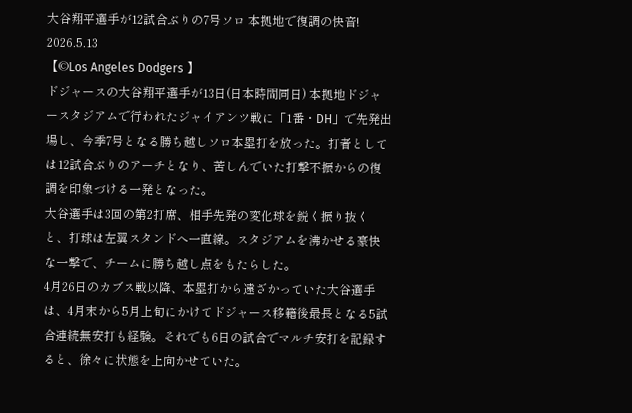大谷翔平選手が12試合ぶりの7号ソロ 本拠地で復調の快音!
2026.5.13
【©Los Angeles Dodgers 】
ドジャースの大谷翔平選手が13日(日本時間同日) 本拠地ドジャースタジアムで行われたジャイアンツ戦に「1番・DH」で先発出場し、今季7号となる勝ち越しソロ本塁打を放った。打者としては12試合ぶりのアーチとなり、苦しんでいた打撃不振からの復調を印象づける一発となった。
大谷選手は3回の第2打席、相手先発の変化球を鋭く振り抜くと、打球は左翼スタンドへ一直線。スタジアムを沸かせる豪快な一撃で、チームに勝ち越し点をもたらした。
4月26日のカブス戦以降、本塁打から遠ざかっていた大谷選手は、4月末から5月上旬にかけてドジャース移籍後最長となる5試合連続無安打も経験。それでも6日の試合でマルチ安打を記録すると、徐々に状態を上向かせていた。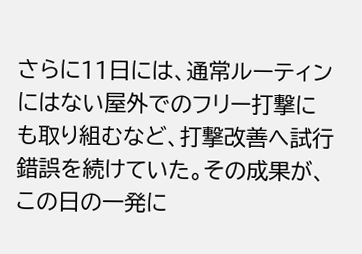さらに11日には、通常ルーティンにはない屋外でのフリー打撃にも取り組むなど、打撃改善へ試行錯誤を続けていた。その成果が、この日の一発に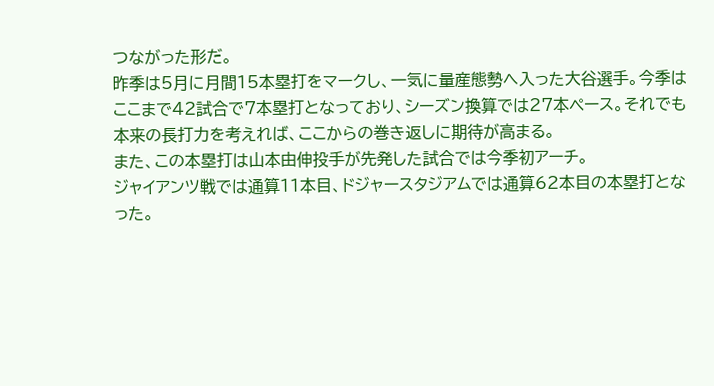つながった形だ。
昨季は5月に月間15本塁打をマークし、一気に量産態勢へ入った大谷選手。今季はここまで42試合で7本塁打となっており、シーズン換算では27本ペース。それでも本来の長打力を考えれば、ここからの巻き返しに期待が高まる。
また、この本塁打は山本由伸投手が先発した試合では今季初アーチ。
ジャイアンツ戦では通算11本目、ドジャースタジアムでは通算62本目の本塁打となった。